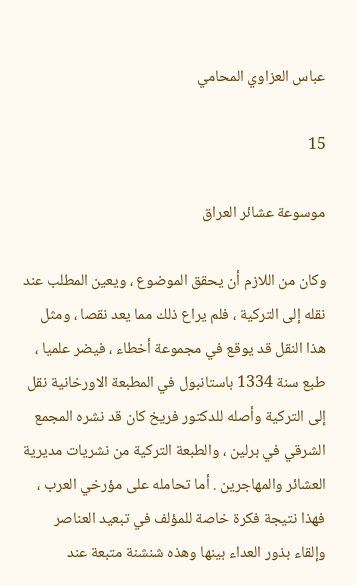عباس العزاوي المحامي

15

موسوعة عشائر العراق

وكان من اللازم أن يحقق الموضوع ، ويعين المطلب عند نقله إلى التركية ، فلم يراع ذلك مما يعد نقصا ، ومثل هذا النقل قد يوقع في مجموعة أخطاء ، فيضر علميا ، طبع سنة 1334 باستانبول في المطبعة الاورخانية نقل إلى التركية وأصله للدكتور فريخ كان قد نشره المجمع الشرقي في برلين ، والطبعة التركية من نشريات مديرية العشائر والمهاجرين . أما تحامله على مؤرخي العرب ، فهذا نتيجة فكرة خاصة للمؤلف في تبعيد العناصر وإلقاء بذور العداء بينها وهذه شنشنة متبعة عند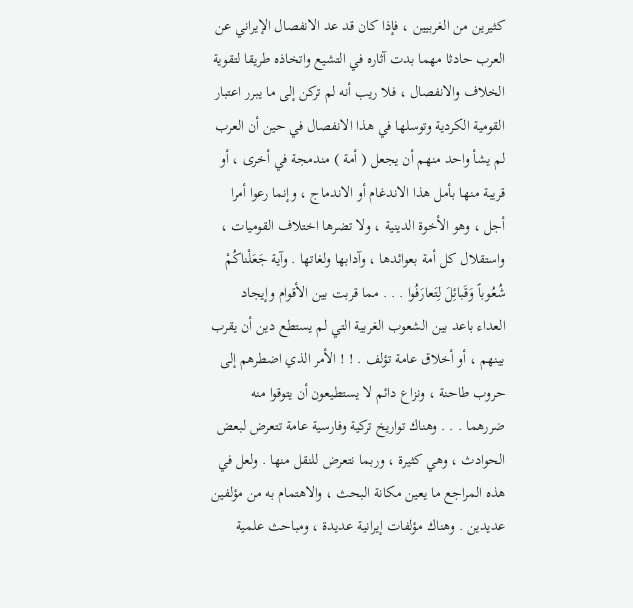كثيرين من الغربيين ، فإذا كان قد عد الانفصال الإيراني عن العرب حادثا مهما بدت آثاره في التشيع واتخاذه طريقا لتقوية الخلاف والانفصال ، فلا ريب أنه لم تركن إلى ما يبرر اعتبار القومية الكردية وتوسلها في هذا الانفصال في حين أن العرب لم يشأ واحد منهم أن يجعل ( أمة ) مندمجة في أخرى ، أو قريبة منها بأمل هذا الاندغام أو الاندماج ، وإنما رعوا أمرا أجل ، وهو الأخوة الدينية ، ولا تضرها اختلاف القوميات ، واستقلال كل أمة بعوائدها ، وآدابها ولغاتها . وآية جَعَلْناكُمْ شُعُوباً وَقَبائِلَ لِتَعارَفُوا . . . مما قربت بين الأقوام وإيجاد العداء باعد بين الشعوب الغربية التي لم يستطع دين أن يقرب بينهم ، أو أخلاق عامة تؤلف . ! ! الأمر الذي اضطرهم إلى حروب طاحنة ، ونزاع دائم لا يستطيعون أن يتوقوا منه ضررهما . . . وهناك تواريخ تركية وفارسية عامة تتعرض لبعض الحوادث ، وهي كثيرة ، وربما نتعرض للنقل منها . ولعل في هذه المراجع ما يعين مكانة البحث ، والاهتمام به من مؤلفين عديدين . وهناك مؤلفات إيرانية عديدة ، ومباحث علمية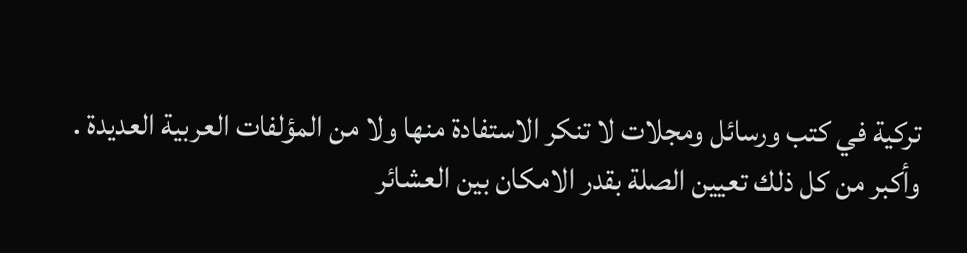تركية في كتب ورسائل ومجلات لا تنكر الاستفادة منها ولا من المؤلفات العربية العديدة . وأكبر من كل ذلك تعيين الصلة بقدر الامكان بين العشائر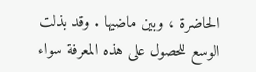الحاضرة ، وبين ماضيها . وقد بذلت الوسع للحصول على هذه المعرفة سواء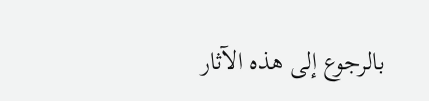بالرجوع إلى هذه الآثار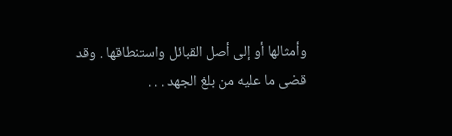وأمثالها أو إلى أصل القبائل واستنطاقها . وقد قضى ما عليه من بلغ الجهد . . .